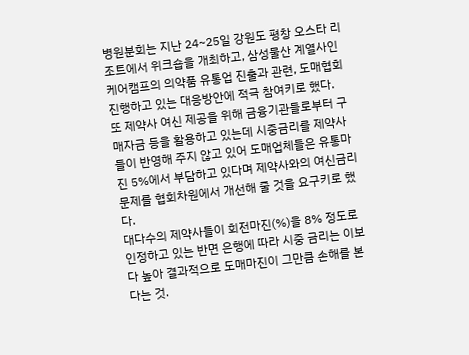병원분회는 지난 24~25일 강원도 평창 오스타 리조트에서 위크숍을 개최하고, 삼성물산 계열사인 케어캠프의 의약품 유통업 진출과 관련, 도매협회 진행하고 있는 대응방안에 적극 참여키로 했다.
또 제약사 여신 제공을 위해 금융기관들로부터 구매자금 등을 활용하고 있는데 시중금리를 제약사들이 반영해 주지 않고 있어 도매업체들은 유통마진 5%에서 부담하고 있다며 제약사와의 여신금리 문제를 협회차원에서 개선해 줄 것을 요구키로 했다.
대다수의 제약사들이 회전마진(%)을 8% 정도로 인정하고 있는 반면 은행에 따라 시중 금리는 이보다 높아 결과적으로 도매마진이 그만큼 손해를 본다는 것.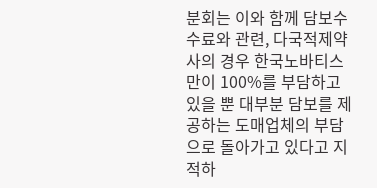분회는 이와 함께 담보수수료와 관련, 다국적제약사의 경우 한국노바티스만이 100%를 부담하고 있을 뿐 대부분 담보를 제공하는 도매업체의 부담으로 돌아가고 있다고 지적하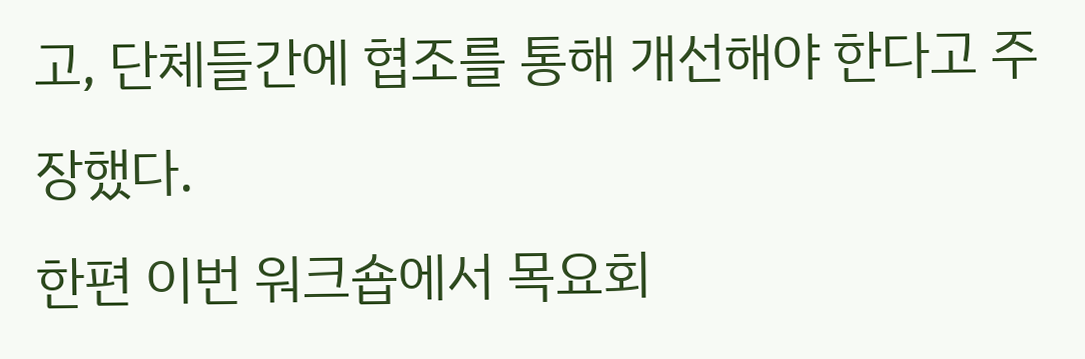고, 단체들간에 협조를 통해 개선해야 한다고 주장했다.
한편 이번 워크숍에서 목요회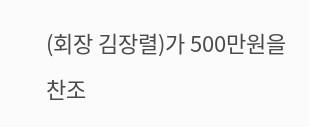(회장 김장렬)가 500만원을 찬조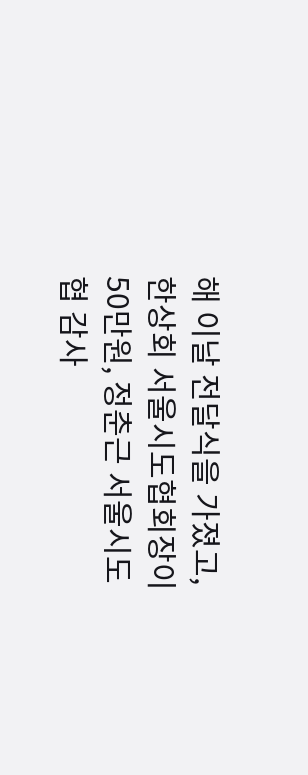해 이날 전달식을 가졌고, 한상회 서울시도협회장이 50만원, 정춘근 서울시도협 감사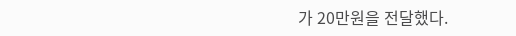가 20만원을 전달했다.